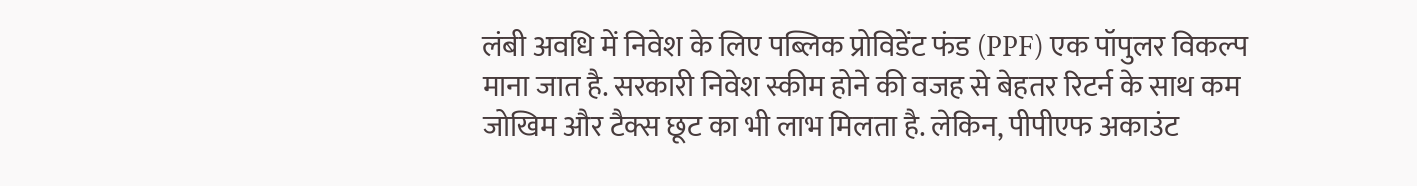लंबी अवधि में निवेश के लिए पब्लिक प्रोविडेंट फंड (PPF) एक पॉपुलर विकल्प माना जात है. सरकारी निवेश स्कीम होने की वजह से बेहतर रिटर्न के साथ कम जोखिम और टैक्स छूट का भी लाभ मिलता है. लेकिन, पीपीएफ अकाउंट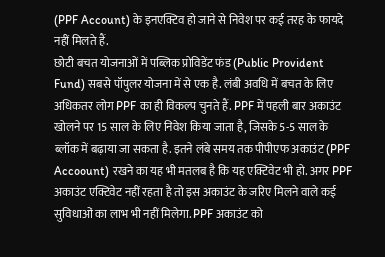(PPF Account) के इनएक्टिव हो जाने से निवेश पर कई तरह के फायदे नहीं मिलते हैं.
छोटी बचत योजनाओं में पब्लिक प्रोविडेंट फंड (Public Provident Fund) सबसे पॉपुलर योजना में से एक है. लंबी अवधि में बचत के लिए अधिकतर लोग PPF का ही विकल्प चुनते हैं. PPF में पहली बार अकाउंट खोलने पर 15 साल के लिए निवेश किया जाता है, जिसके 5-5 साल के ब्लॉक में बढ़ाया जा सकता है. इतने लंबे समय तक पीपीएफ अकाउंट (PPF Accoount) रखने का यह भी मतलब है कि यह एक्टिवेट भी हो. अगर PPF अकाउंट एक्टिवेट नहीं रहता है तो इस अकाउंट के जरिए मिलने वाले कई सुविधाओं का लाभ भी नहीं मिलेगा. PPF अकाउंट को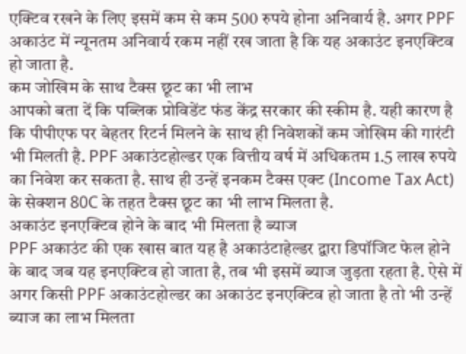एक्टिव रखने के लिए इसमें कम से कम 500 रुपये होना अनिवार्य है. अगर PPF अकाउंट में न्यूनतम अनिवार्य रकम नहीं रख जाता है कि यह अकाउंट इनएक्टिव हो जाता है.
कम जोखिम के साथ टैक्स छूट का भी लाभ
आपको बता दें कि पब्लिक प्रोविडेंट फंड केंद्र सरकार की स्कीम है. यही कारण है कि पीपीएफ पर बेहतर रिटर्न मिलने के साथ ही निवेशकों कम जोखिम की गारंटी भी मिलती है. PPF अकाउंटहोल्डर एक वित्तीय वर्ष में अधिकतम 1.5 लाख रुपये का निवेश कर सकता है. साथ ही उन्हें इनकम टैक्स एक्ट (Income Tax Act) के सेक्शन 80C के तहत टैक्स छूट का भी लाभ मिलता है.
अकाउंट इनएक्टिव होने के बाद भी मिलता है ब्याज
PPF अकाउंट की एक खास बात यह है अकाउंटाहेल्डर द्वारा डिपॉजिट फेल होने के बाद जब यह इनएक्टिव हो जाता है, तब भी इसमें ब्याज जुड़ता रहता है. ऐसे में अगर किसी PPF अकाउंटहोल्डर का अकाउंट इनएक्टिव हो जाता है तो भी उन्हें ब्याज का लाभ मिलता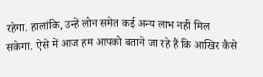रहेगा. हालांकि, उन्हें लोन समेत कई अन्य लाभ नहीं मिल सकेगा. ऐसे में आज हम आपको बताने जा रहे हैं कि आखिर कैसे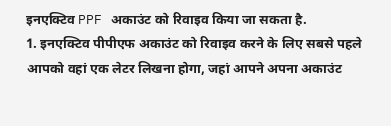इनएक्टिव PPF अकाउंट को रिवाइव किया जा सकता है.
1. इनएक्टिव पीपीएफ अकाउंट को रिवाइव करने के लिए सबसे पहले आपको वहां एक लेटर लिखना होगा, जहां आपने अपना अकाउंट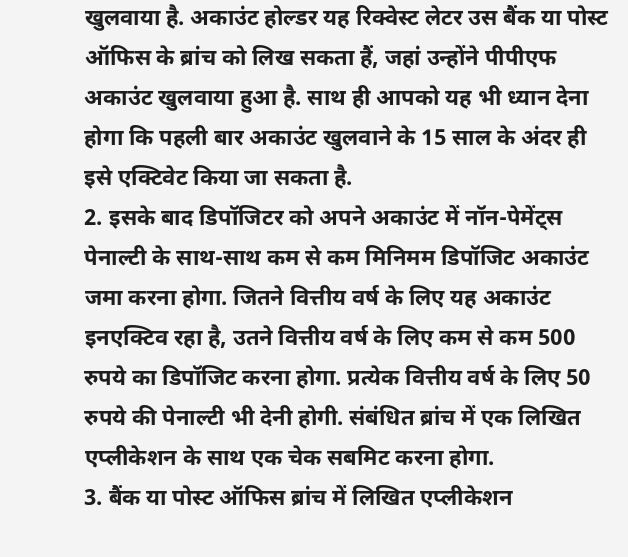खुलवाया है. अकाउंट होल्डर यह रिक्वेस्ट लेटर उस बैंक या पोस्ट ऑफिस के ब्रांच को लिख सकता हैं, जहां उन्होंने पीपीएफ अकाउंट खुलवाया हुआ है. साथ ही आपको यह भी ध्यान देना होगा कि पहली बार अकाउंट खुलवाने के 15 साल के अंदर ही इसे एक्टिवेट किया जा सकता है.
2. इसके बाद डिपॉजिटर को अपने अकाउंट में नॉन-पेमेंट्स पेनाल्टी के साथ-साथ कम से कम मिनिमम डिपॉजिट अकाउंट जमा करना होगा. जितने वित्तीय वर्ष के लिए यह अकाउंट इनएक्टिव रहा है, उतने वित्तीय वर्ष के लिए कम से कम 500 रुपये का डिपॉजिट करना होगा. प्रत्येक वित्तीय वर्ष के लिए 50 रुपये की पेनाल्टी भी देनी होगी. संबंधित ब्रांच में एक लिखित एप्लीकेशन के साथ एक चेक सबमिट करना होगा.
3. बैंक या पोस्ट ऑफिस ब्रांच में लिखित एप्लीकेशन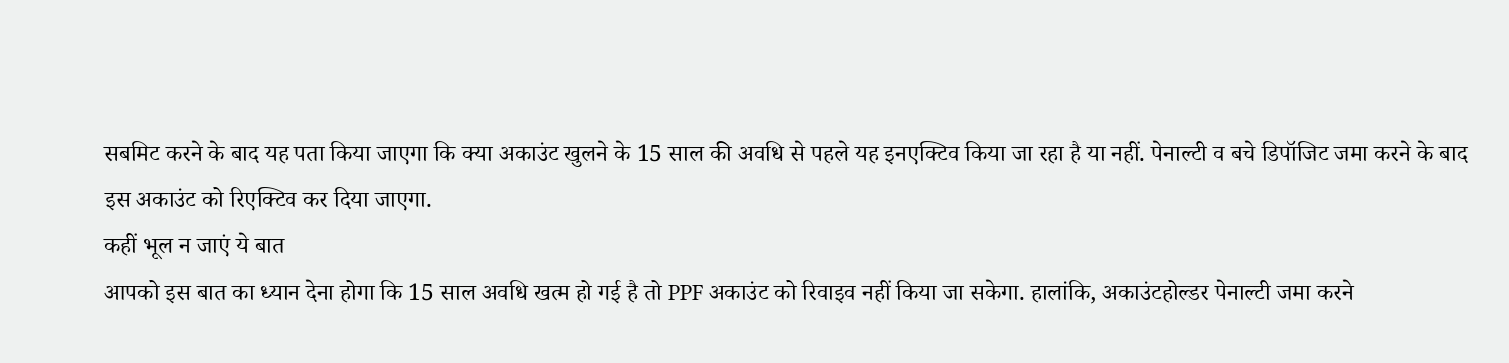सबमिट करने के बाद यह पता किया जाएगा कि क्या अकाउंट खुलने के 15 साल की अवधि से पहले यह इनएक्टिव किया जा रहा है या नहीं. पेनाल्टी व बचे डिपॉजिट जमा करने के बाद इस अकाउंट को रिएक्टिव कर दिया जाएगा.
कहीं भूल न जाएं ये बात
आपको इस बात का ध्यान देना होगा कि 15 साल अवधि खत्म हो गई है तो PPF अकाउंट को रिवाइव नहीं किया जा सकेगा. हालांकि, अकाउंटहोल्डर पेनाल्टी जमा करने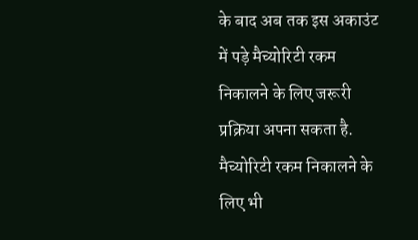के बाद अब तक इस अकाउंट में पड़े मैच्योरिटी रकम निकालने के लिए जरूरी प्रक्रिया अपना सकता है. मैच्योरिटी रकम निकालने के लिए भी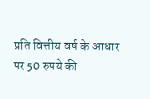प्रति वित्तीय वर्ष के आधार पर 50 रुपये की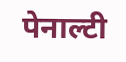पेनाल्टी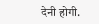देनी होगी.